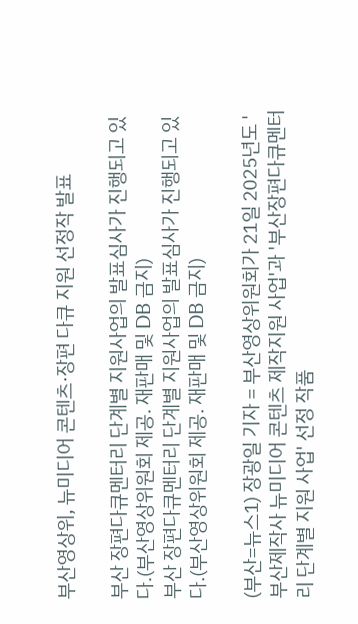부산영상위, 뉴미디어 콘텐츠·장편 다큐 지원 선정작 발표

부산 장편다큐멘터리 단계별 지원사업의 발표심사가 진행되고 있다.(부산영상위원회 제공. 재판매 및 DB 금지)
부산 장편다큐멘터리 단계별 지원사업의 발표심사가 진행되고 있다.(부산영상위원회 제공. 재판매 및 DB 금지)

(부산=뉴스1) 장광일 기자 = 부산영상위원회가 21일 2025년도 '부산제작사 뉴미디어 콘텐츠 제작지원 사업'과 '부산장편다큐멘터리 단계별 지원 사업' 선정 작품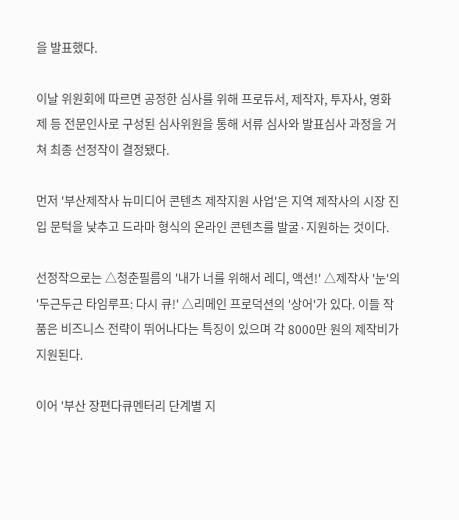을 발표했다.

이날 위원회에 따르면 공정한 심사를 위해 프로듀서, 제작자, 투자사, 영화제 등 전문인사로 구성된 심사위원을 통해 서류 심사와 발표심사 과정을 거쳐 최종 선정작이 결정됐다.

먼저 '부산제작사 뉴미디어 콘텐츠 제작지원 사업'은 지역 제작사의 시장 진입 문턱을 낮추고 드라마 형식의 온라인 콘텐츠를 발굴·지원하는 것이다.

선정작으로는 △청춘필름의 '내가 너를 위해서 레디, 액션!' △제작사 '눈'의 '두근두근 타임루프: 다시 큐!' △리메인 프로덕션의 '상어'가 있다. 이들 작품은 비즈니스 전략이 뛰어나다는 특징이 있으며 각 8000만 원의 제작비가 지원된다.

이어 '부산 장편다큐멘터리 단계별 지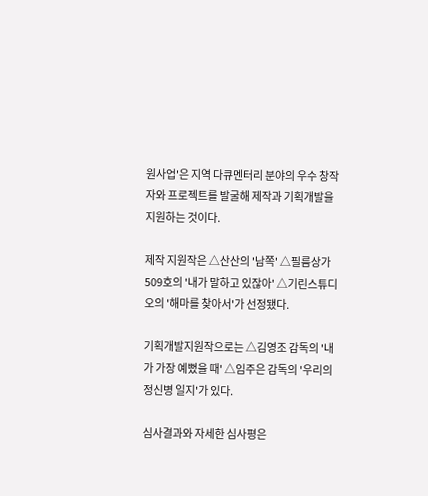원사업'은 지역 다큐멘터리 분야의 우수 창작자와 프로젝트를 발굴해 제작과 기획개발을 지원하는 것이다.

제작 지원작은 △산산의 '남쪽' △필름상가 509호의 '내가 말하고 있잖아' △기린스튜디오의 '해마를 찾아서'가 선정됐다.

기획개발지원작으로는 △김영조 감독의 '내가 가장 예뻤을 때' △임주은 감독의 '우리의 정신병 일지'가 있다.

심사결과와 자세한 심사평은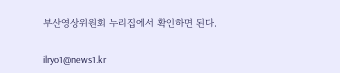부산영상위원회 누리집에서 확인하면 된다.

ilryo1@news1.kr